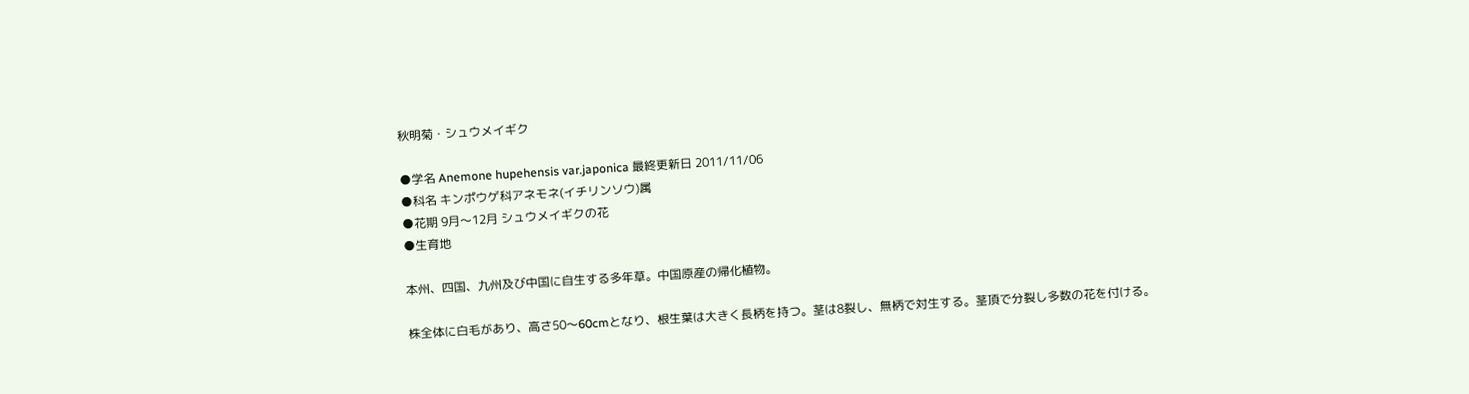秋明菊・シュウメイギク

●学名 Anemone hupehensis var.japonica 最終更新日 2011/11/06
●科名 キンポウゲ科アネモネ(イチリンソウ)属
●花期 9月〜12月 シュウメイギクの花
●生育地

本州、四国、九州及び中国に自生する多年草。中国原産の帰化植物。

株全体に白毛があり、高さ50〜60cmとなり、根生葉は大きく長柄を持つ。茎は8裂し、無柄で対生する。茎頂で分裂し多数の花を付ける。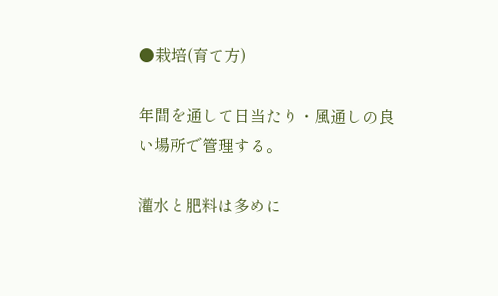●栽培(育て方)

年間を通して日当たり・風通しの良い場所で管理する。

灌水と肥料は多めに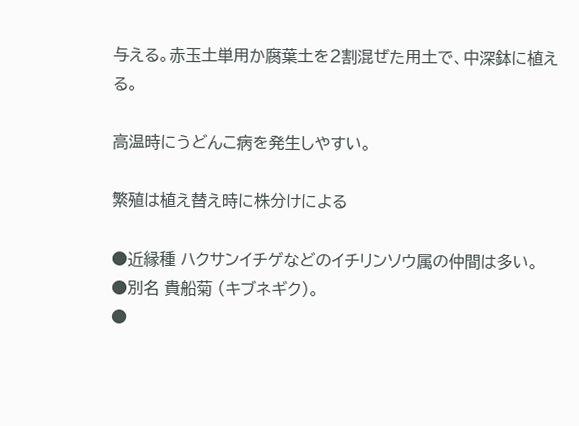与える。赤玉土単用か腐葉土を2割混ぜた用土で、中深鉢に植える。

高温時にうどんこ病を発生しやすい。

繁殖は植え替え時に株分けによる

●近縁種 ハクサンイチゲなどのイチリンソウ属の仲間は多い。
●別名 貴船菊 (キブネギク)。
●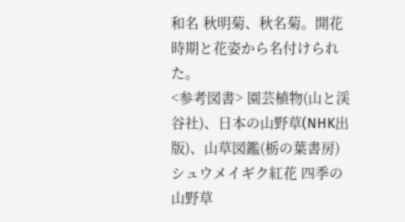和名 秋明菊、秋名菊。開花時期と花姿から名付けられた。
<参考図書> 園芸植物(山と渓谷社)、日本の山野草(NHK出版)、山草図鑑(栃の葉書房)
シュウメイギク紅花 四季の山野草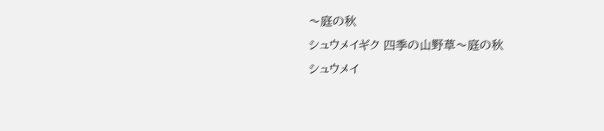〜庭の秋
シュウメイギク 四季の山野草〜庭の秋
シュウメイ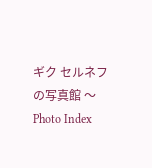ギク セルネフの写真館 〜 Photo Index